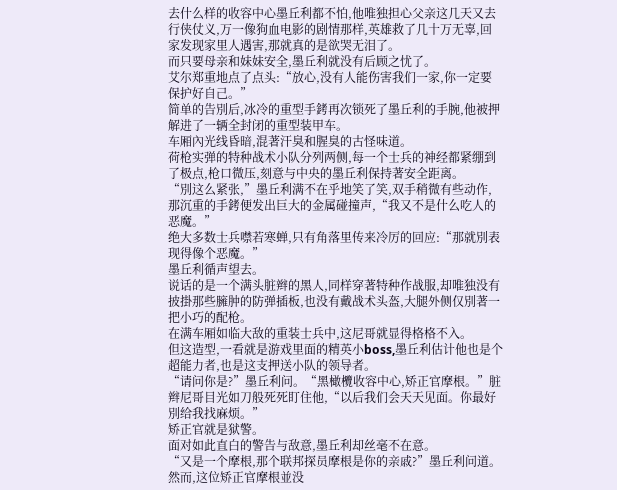去什么样的收容中心墨丘利都不怕,他唯独担心父亲这几天又去行侠仗义,万一像狗血电影的剧情那样,英雄救了几十万无辜,回家发现家里人遇害,那就真的是欲哭无泪了。
而只要母亲和妹妹安全,墨丘利就没有后顾之忧了。
艾尔郑重地点了点头:“放心,没有人能伤害我们一家,你一定要保护好自己。”
简单的告別后,冰冷的重型手銬再次锁死了墨丘利的手腕,他被押解进了一辆全封闭的重型装甲车。
车厢內光线昏暗,混著汗臭和腥臭的古怪味道。
荷枪实弹的特种战术小队分列两侧,每一个士兵的神经都紧绷到了极点,枪口微压,刻意与中央的墨丘利保持著安全距离。
“別这么紧张,”墨丘利满不在乎地笑了笑,双手稍微有些动作,那沉重的手銬便发出巨大的金属碰撞声,“我又不是什么吃人的恶魔。”
绝大多数士兵噤若寒蝉,只有角落里传来冷厉的回应:“那就別表现得像个恶魔。”
墨丘利循声望去。
说话的是一个满头脏辫的黑人,同样穿著特种作战服,却唯独没有披掛那些臃肿的防弹插板,也没有戴战术头盔,大腿外侧仅別著一把小巧的配枪。
在满车厢如临大敌的重装士兵中,这尼哥就显得格格不入。
但这造型,一看就是游戏里面的精英小boss,墨丘利估计他也是个超能力者,也是这支押送小队的领导者。
“请问你是?”墨丘利问。“黑橄欖收容中心,矫正官摩根。”脏辫尼哥目光如刀般死死盯住他,“以后我们会天天见面。你最好別给我找麻烦。”
矫正官就是狱警。
面对如此直白的警告与敌意,墨丘利却丝毫不在意。
“又是一个摩根,那个联邦探员摩根是你的亲戚?”墨丘利问道。
然而,这位矫正官摩根並没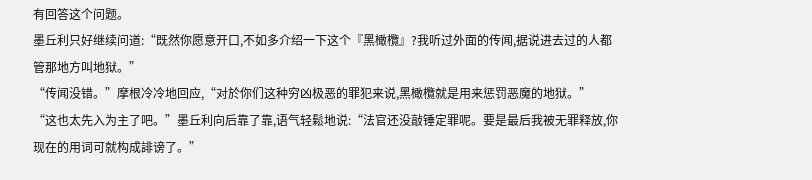有回答这个问题。
墨丘利只好继续问道:“既然你愿意开口,不如多介绍一下这个『黑橄欖』?我听过外面的传闻,据说进去过的人都管那地方叫地狱。”
“传闻没错。”摩根冷冷地回应,“对於你们这种穷凶极恶的罪犯来说,黑橄欖就是用来惩罚恶魔的地狱。”
“这也太先入为主了吧。”墨丘利向后靠了靠,语气轻鬆地说:“法官还没敲锤定罪呢。要是最后我被无罪释放,你现在的用词可就构成誹谤了。”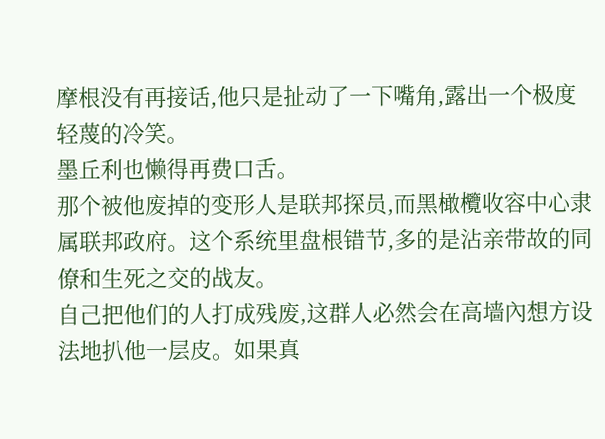摩根没有再接话,他只是扯动了一下嘴角,露出一个极度轻蔑的冷笑。
墨丘利也懒得再费口舌。
那个被他废掉的变形人是联邦探员,而黑橄欖收容中心隶属联邦政府。这个系统里盘根错节,多的是沾亲带故的同僚和生死之交的战友。
自己把他们的人打成残废,这群人必然会在高墙內想方设法地扒他一层皮。如果真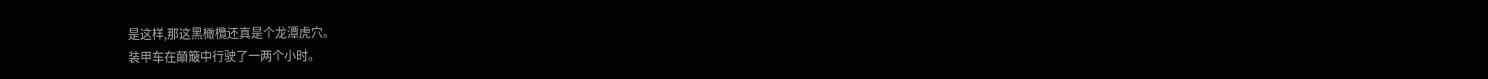是这样,那这黑橄欖还真是个龙潭虎穴。
装甲车在顛簸中行驶了一两个小时。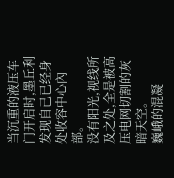当沉重的液压车门开启时,墨丘利发现自己已经身处收容中心內部。
没有阳光,视线所及之处,全是被高压电网切割的灰暗天空。
巍峨的混凝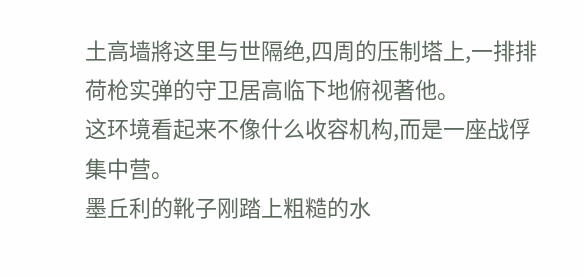土高墙將这里与世隔绝,四周的压制塔上,一排排荷枪实弹的守卫居高临下地俯视著他。
这环境看起来不像什么收容机构,而是一座战俘集中营。
墨丘利的靴子刚踏上粗糙的水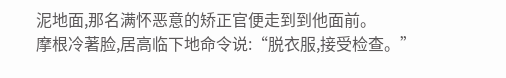泥地面,那名满怀恶意的矫正官便走到到他面前。
摩根冷著脸,居高临下地命令说:“脱衣服,接受检查。”